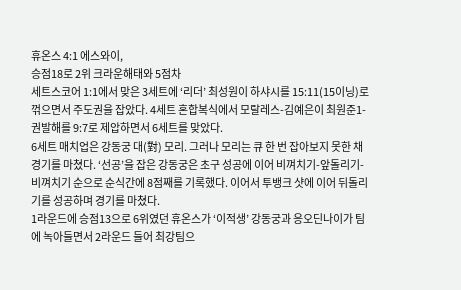휴온스 4:1 에스와이,
승점18로 2위 크라운해태와 5점차
세트스코어 1:1에서 맞은 3세트에 ‘리더’ 최성원이 하샤시를 15:11(15이닝)로 꺾으면서 주도권을 잡았다. 4세트 혼합복식에서 모랄레스-김예은이 최원준1-권발해를 9:7로 제압하면서 6세트를 맞았다.
6세트 매치업은 강동궁 대(對) 모리. 그러나 모리는 큐 한 번 잡아보지 못한 채 경기를 마쳤다. ‘선공’을 잡은 강동궁은 초구 성공에 이어 비껴치기-앞돌리기-비껴치기 순으로 순식간에 8점째를 기록했다. 이어서 투뱅크 샷에 이어 뒤돌리기를 성공하며 경기를 마쳤다.
1라운드에 승점13으로 6위였던 휴온스가 ‘이적생’ 강동궁과 응오딘나이가 팀에 녹아들면서 2라운드 들어 최강팀으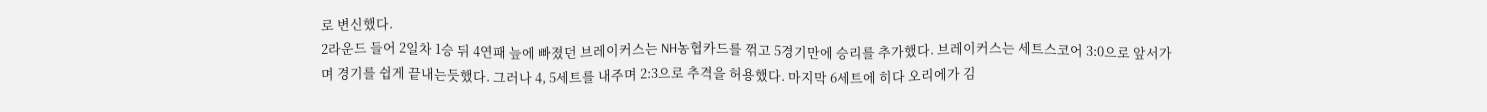로 변신했다.
2라운드 들어 2일차 1승 뒤 4연패 늪에 빠졌던 브레이커스는 NH농협카드를 꺾고 5경기만에 승리를 추가했다. 브레이커스는 세트스코어 3:0으로 앞서가며 경기를 쉽게 끝내는듯했다. 그러나 4, 5세트를 내주며 2:3으로 추격을 허용했다. 마지막 6세트에 히다 오리에가 김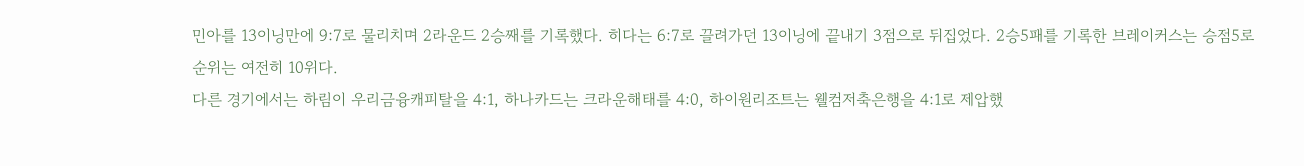민아를 13이닝만에 9:7로 물리치며 2라운드 2승째를 기록했다. 히다는 6:7로 끌려가던 13이닝에 끝내기 3점으로 뒤집었다. 2승5패를 기록한 브레이커스는 승점5로 순위는 여전히 10위다.
다른 경기에서는 하림이 우리금융캐피탈을 4:1, 하나카드는 크라운해태를 4:0, 하이원리조트는 웰컴저축은행을 4:1로 제압했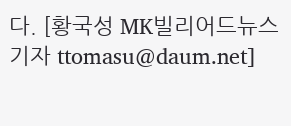다. [황국성 MK빌리어드뉴스 기자 ttomasu@daum.net]